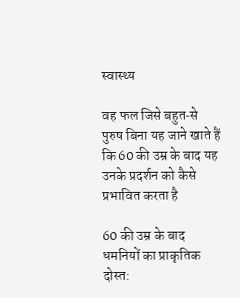स्वास्थ्य

वह फल जिसे बहुत‑से पुरुष बिना यह जाने खाते हैं कि 60 की उम्र के बाद यह उनके प्रदर्शन को कैसे प्रभावित करता है

60 की उम्र के बाद धमनियों का प्राकृतिक दोस्त: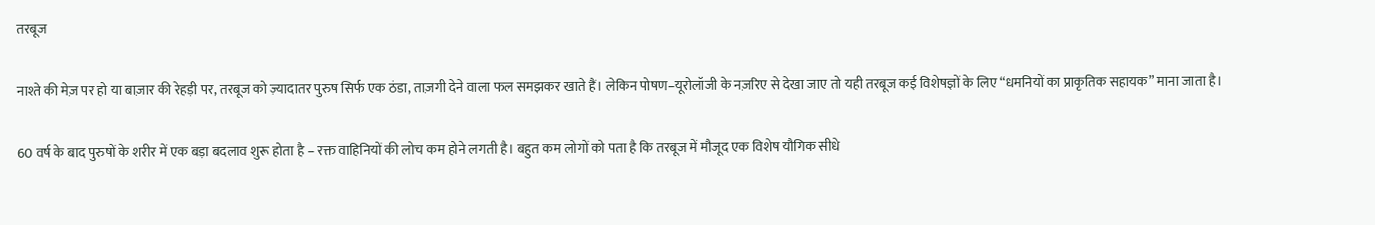तरबूज

नाश्ते की मेज़ पर हो या बाज़ार की रेहड़ी पर, तरबूज को ज़्यादातर पुरुष सिर्फ एक ठंडा, ताज़गी देने वाला फल समझकर खाते हैं। लेकिन पोषण–यूरोलॉजी के नज़रिए से देखा जाए तो यही तरबूज कई विशेषज्ञों के लिए “धमनियों का प्राकृतिक सहायक” माना जाता है।

60 वर्ष के बाद पुरुषों के शरीर में एक बड़ा बदलाव शुरू होता है – रक्त वाहिनियों की लोच कम होने लगती है। बहुत कम लोगों को पता है कि तरबूज में मौजूद एक विशेष यौगिक सीधे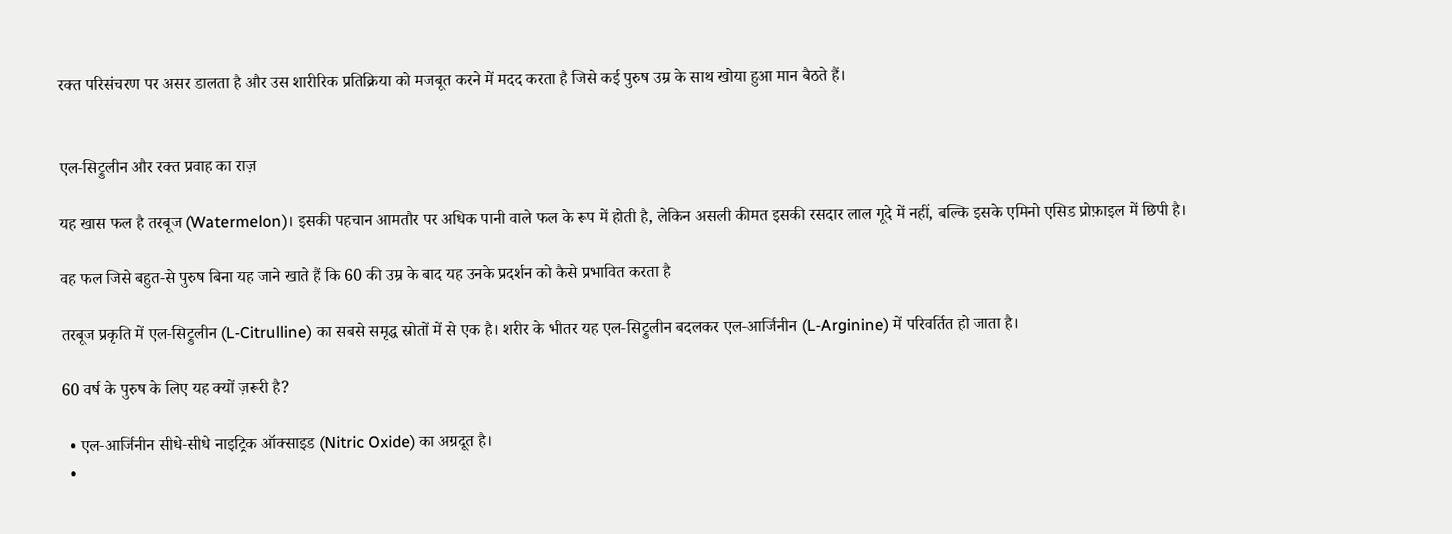रक्त परिसंचरण पर असर डालता है और उस शारीरिक प्रतिक्रिया को मजबूत करने में मदद करता है जिसे कई पुरुष उम्र के साथ खोया हुआ मान बैठते हैं।


एल‑सिट्रुलीन और रक्त प्रवाह का राज़

यह खास फल है तरबूज (Watermelon)। इसकी पहचान आमतौर पर अधिक पानी वाले फल के रूप में होती है, लेकिन असली कीमत इसकी रसदार लाल गूदे में नहीं, बल्कि इसके एमिनो एसिड प्रोफ़ाइल में छिपी है।

वह फल जिसे बहुत‑से पुरुष बिना यह जाने खाते हैं कि 60 की उम्र के बाद यह उनके प्रदर्शन को कैसे प्रभावित करता है

तरबूज प्रकृति में एल‑सिट्रुलीन (L‑Citrulline) का सबसे समृद्ध स्रोतों में से एक है। शरीर के भीतर यह एल‑सिट्रुलीन बदलकर एल‑आर्जिनीन (L‑Arginine) में परिवर्तित हो जाता है।

60 वर्ष के पुरुष के लिए यह क्यों ज़रूरी है?

  • एल‑आर्जिनीन सीधे‑सीधे नाइट्रिक ऑक्साइड (Nitric Oxide) का अग्रदूत है।
  •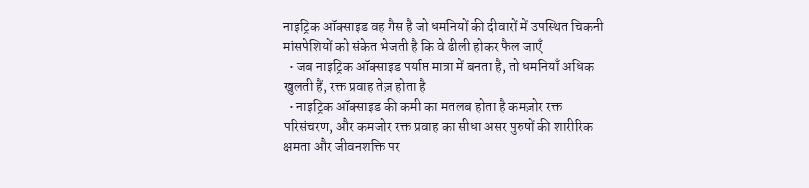नाइट्रिक ऑक्साइड वह गैस है जो धमनियों की दीवारों में उपस्थित चिकनी मांसपेशियों को संकेत भेजती है कि वे ढीली होकर फैल जाएँ
  • जब नाइट्रिक ऑक्साइड पर्याप्त मात्रा में बनता है, तो धमनियाँ अधिक खुलती हैं, रक्त प्रवाह तेज़ होता है
  • नाइट्रिक ऑक्साइड की कमी का मतलब होता है कमज़ोर रक्त परिसंचरण, और कमजोर रक्त प्रवाह का सीधा असर पुरुषों की शारीरिक क्षमता और जीवनशक्ति पर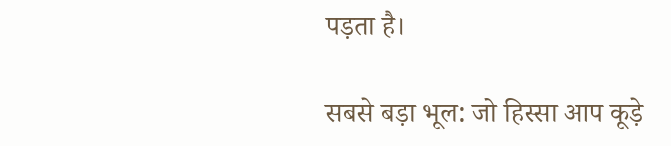पड़ता है।

सबसे बड़ा भूल: जो हिस्सा आप कूड़े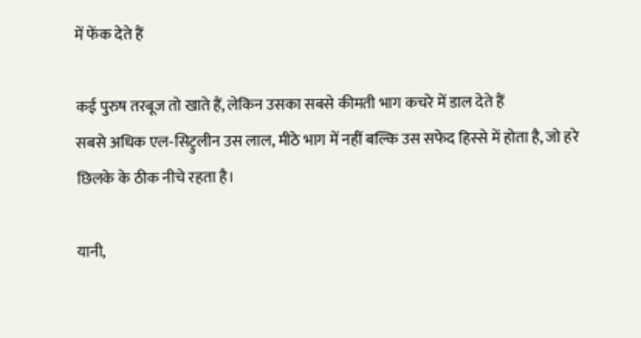में फेंक देते हैं

कई पुरुष तरबूज तो खाते हैं, लेकिन उसका सबसे कीमती भाग कचरे में डाल देते हैं
सबसे अधिक एल‑सिट्रुलीन उस लाल, मीठे भाग में नहीं बल्कि उस सफेद हिस्से में होता है, जो हरे छिलके के ठीक नीचे रहता है।

यानी,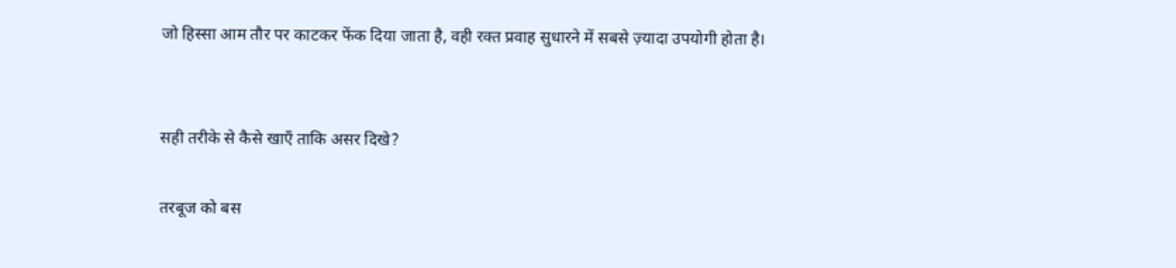जो हिस्सा आम तौर पर काटकर फेंक दिया जाता है, वही रक्त प्रवाह सुधारने में सबसे ज़्यादा उपयोगी होता है।


सही तरीके से कैसे खाएँ ताकि असर दिखे?

तरबूज को बस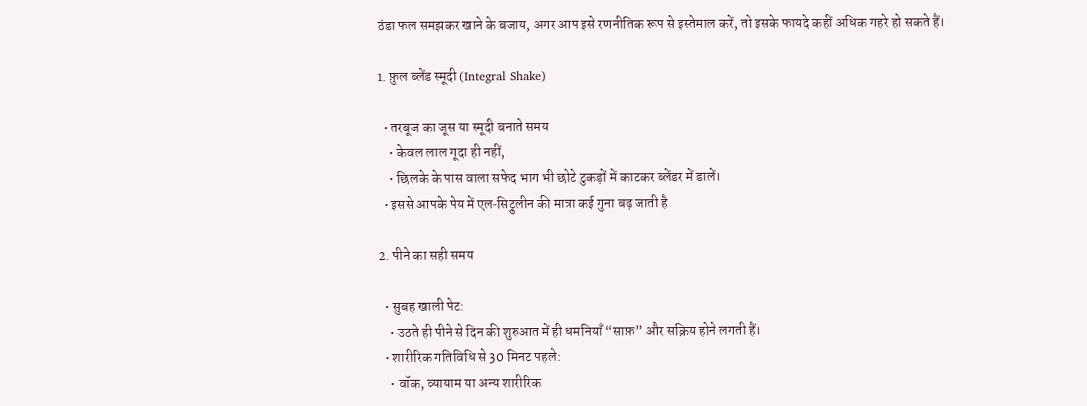ठंडा फल समझकर खाने के बजाय, अगर आप इसे रणनीतिक रूप से इस्तेमाल करें, तो इसके फायदे कहीं अधिक गहरे हो सकते हैं।

1. फ़ुल ब्लेंड स्मूदी (Integral Shake)

  • तरबूज का जूस या स्मूदी बनाते समय
    • केवल लाल गूदा ही नहीं,
    • छिलके के पास वाला सफेद भाग भी छोटे टुकड़ों में काटकर ब्लेंडर में डालें।
  • इससे आपके पेय में एल‑सिट्रुलीन की मात्रा कई गुना बढ़ जाती है

2. पीने का सही समय

  • सुबह खाली पेट:
    • उठते ही पीने से दिन की शुरुआत में ही धमनियाँ “साफ़” और सक्रिय होने लगती हैं।
  • शारीरिक गतिविधि से 30 मिनट पहले:
    • वॉक, व्यायाम या अन्य शारीरिक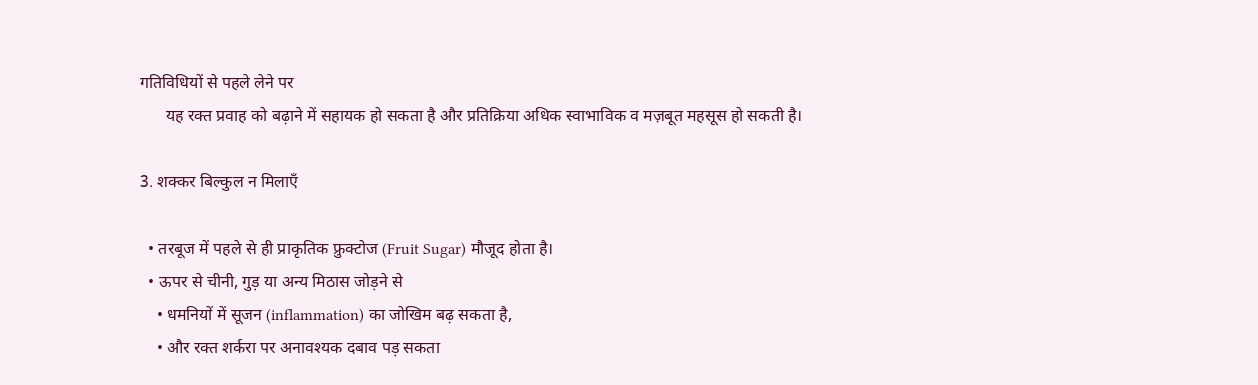गतिविधियों से पहले लेने पर
      यह रक्त प्रवाह को बढ़ाने में सहायक हो सकता है और प्रतिक्रिया अधिक स्वाभाविक व मज़बूत महसूस हो सकती है।

3. शक्कर बिल्कुल न मिलाएँ

  • तरबूज में पहले से ही प्राकृतिक फ्रुक्टोज (Fruit Sugar) मौजूद होता है।
  • ऊपर से चीनी, गुड़ या अन्य मिठास जोड़ने से
    • धमनियों में सूजन (inflammation) का जोखिम बढ़ सकता है,
    • और रक्त शर्करा पर अनावश्यक दबाव पड़ सकता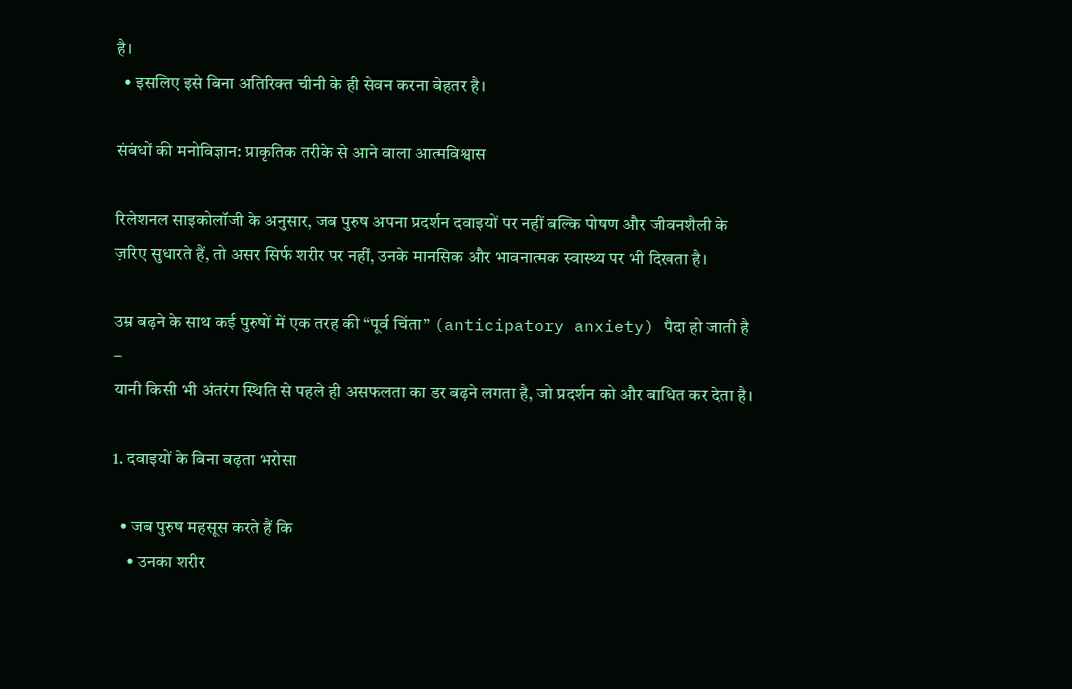है।
  • इसलिए इसे बिना अतिरिक्त चीनी के ही सेवन करना बेहतर है।

संबंधों की मनोविज्ञान: प्राकृतिक तरीके से आने वाला आत्मविश्वास

रिलेशनल साइकोलॉजी के अनुसार, जब पुरुष अपना प्रदर्शन दवाइयों पर नहीं बल्कि पोषण और जीवनशैली के ज़रिए सुधारते हैं, तो असर सिर्फ शरीर पर नहीं, उनके मानसिक और भावनात्मक स्वास्थ्य पर भी दिखता है।

उम्र बढ़ने के साथ कई पुरुषों में एक तरह की “पूर्व चिंता” (anticipatory anxiety) पैदा हो जाती है –
यानी किसी भी अंतरंग स्थिति से पहले ही असफलता का डर बढ़ने लगता है, जो प्रदर्शन को और बाधित कर देता है।

1. दवाइयों के बिना बढ़ता भरोसा

  • जब पुरुष महसूस करते हैं कि
    • उनका शरीर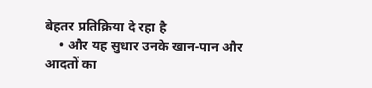बेहतर प्रतिक्रिया दे रहा है
    • और यह सुधार उनके खान‑पान और आदतों का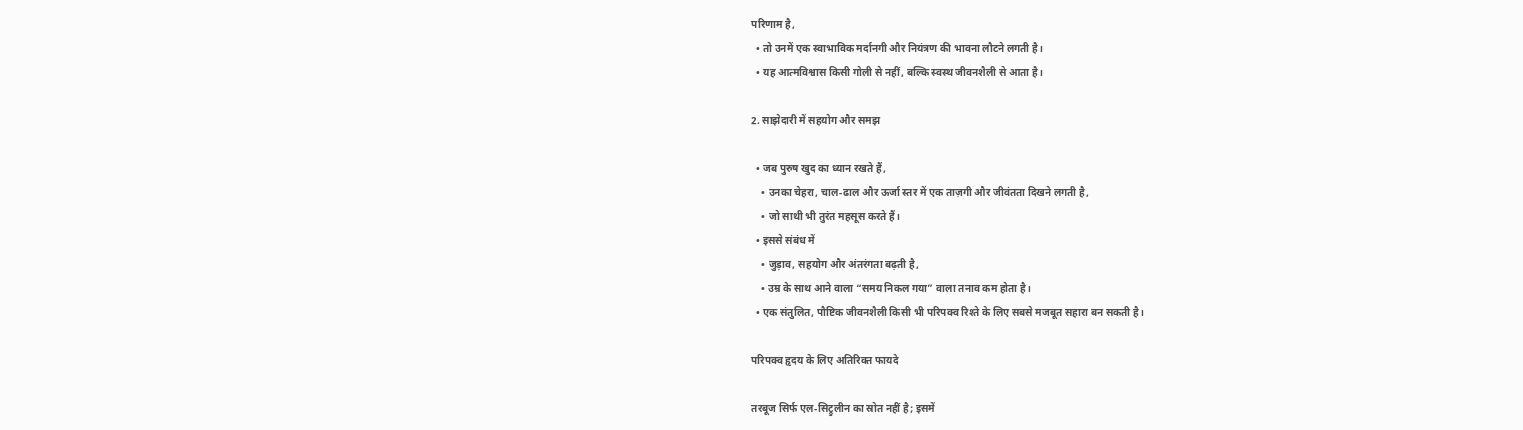परिणाम है,
  • तो उनमें एक स्वाभाविक मर्दानगी और नियंत्रण की भावना लौटने लगती है।
  • यह आत्मविश्वास किसी गोली से नहीं, बल्कि स्वस्थ जीवनशैली से आता है।

2. साझेदारी में सहयोग और समझ

  • जब पुरुष खुद का ध्यान रखते हैं,
    • उनका चेहरा, चाल‑ढाल और ऊर्जा स्तर में एक ताज़गी और जीवंतता दिखने लगती है,
    • जो साथी भी तुरंत महसूस करते हैं।
  • इससे संबंध में
    • जुड़ाव, सहयोग और अंतरंगता बढ़ती है,
    • उम्र के साथ आने वाला “समय निकल गया” वाला तनाव कम होता है।
  • एक संतुलित, पौष्टिक जीवनशैली किसी भी परिपक्व रिश्ते के लिए सबसे मजबूत सहारा बन सकती है।

परिपक्व हृदय के लिए अतिरिक्त फायदे

तरबूज सिर्फ एल‑सिट्रुलीन का स्रोत नहीं है; इसमें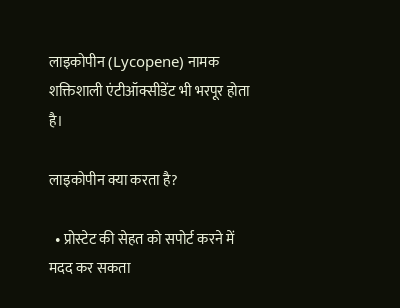लाइकोपीन (Lycopene) नामक शक्तिशाली एंटीऑक्सीडेंट भी भरपूर होता है।

लाइकोपीन क्या करता है?

  • प्रोस्टेट की सेहत को सपोर्ट करने में मदद कर सकता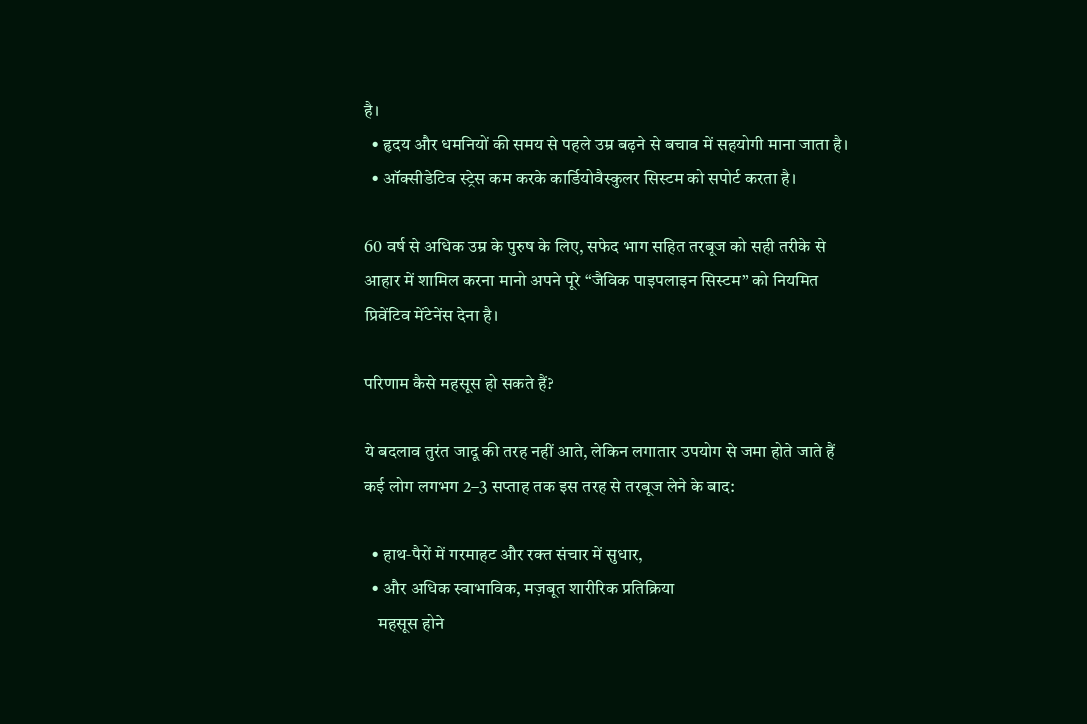है।
  • हृदय और धमनियों की समय से पहले उम्र बढ़ने से बचाव में सहयोगी माना जाता है।
  • ऑक्सीडेटिव स्ट्रेस कम करके कार्डियोवैस्कुलर सिस्टम को सपोर्ट करता है।

60 वर्ष से अधिक उम्र के पुरुष के लिए, सफेद भाग सहित तरबूज को सही तरीके से आहार में शामिल करना मानो अपने पूरे “जैविक पाइपलाइन सिस्टम” को नियमित प्रिवेंटिव मेंटेनेंस देना है।

परिणाम कैसे महसूस हो सकते हैं?

ये बदलाव तुरंत जादू की तरह नहीं आते, लेकिन लगातार उपयोग से जमा होते जाते हैं
कई लोग लगभग 2–3 सप्ताह तक इस तरह से तरबूज लेने के बाद:

  • हाथ‑पैरों में गरमाहट और रक्त संचार में सुधार,
  • और अधिक स्वाभाविक, मज़बूत शारीरिक प्रतिक्रिया
    महसूस होने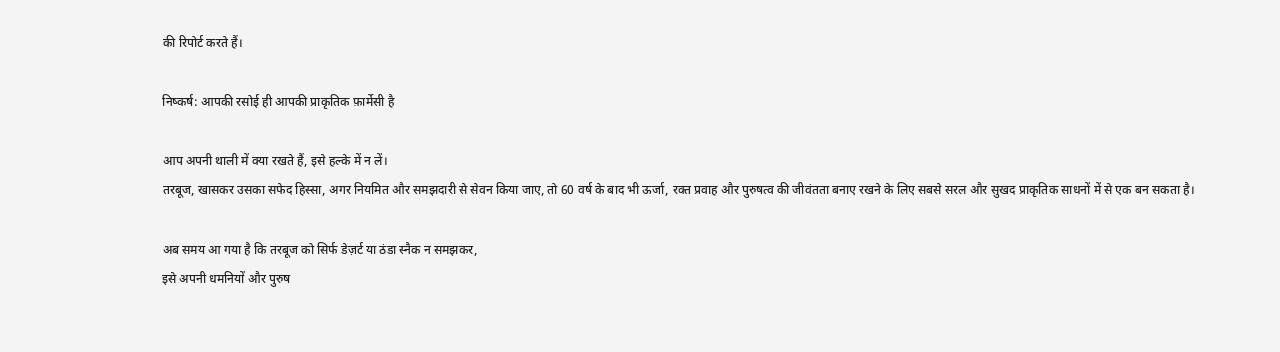की रिपोर्ट करते हैं।

निष्कर्ष: आपकी रसोई ही आपकी प्राकृतिक फ़ार्मेसी है

आप अपनी थाली में क्या रखते हैं, इसे हल्के में न लें।
तरबूज, खासकर उसका सफेद हिस्सा, अगर नियमित और समझदारी से सेवन किया जाए, तो 60 वर्ष के बाद भी ऊर्जा, रक्त प्रवाह और पुरुषत्व की जीवंतता बनाए रखने के लिए सबसे सरल और सुखद प्राकृतिक साधनों में से एक बन सकता है।

अब समय आ गया है कि तरबूज को सिर्फ डेज़र्ट या ठंडा स्नैक न समझकर,
इसे अपनी धमनियों और पुरुष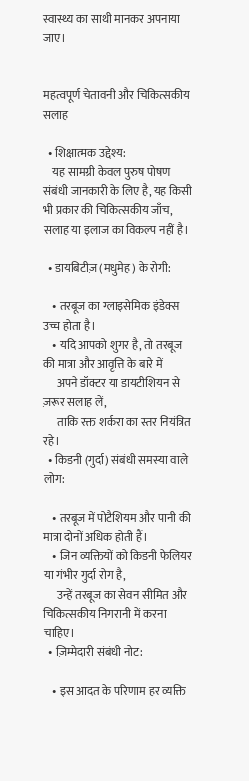स्वास्थ्य का साथी मानकर अपनाया जाए।


महत्वपूर्ण चेतावनी और चिकित्सकीय सलाह

  • शिक्षात्मक उद्देश्य:
    यह सामग्री केवल पुरुष पोषण संबंधी जानकारी के लिए है, यह किसी भी प्रकार की चिकित्सकीय जाँच, सलाह या इलाज का विकल्प नहीं है।

  • डायबिटीज़ (मधुमेह) के रोगी:

    • तरबूज का ग्लाइसेमिक इंडेक्स उच्च होता है।
    • यदि आपको शुगर है, तो तरबूज की मात्रा और आवृत्ति के बारे में
      अपने डॉक्टर या डायटीशियन से ज़रूर सलाह लें,
      ताकि रक्त शर्करा का स्तर नियंत्रित रहे।
  • किडनी (गुर्दा) संबंधी समस्या वाले लोग:

    • तरबूज में पोटैशियम और पानी की मात्रा दोनों अधिक होती हैं।
    • जिन व्यक्तियों को किडनी फेलियर या गंभीर गुर्दा रोग है,
      उन्हें तरबूज का सेवन सीमित और चिकित्सकीय निगरानी में करना चाहिए।
  • ज़िम्मेदारी संबंधी नोट:

    • इस आदत के परिणाम हर व्यक्ति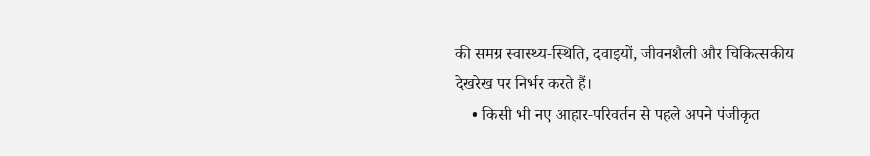की समग्र स्वास्थ्य‑स्थिति, दवाइयों, जीवनशैली और चिकित्सकीय देखरेख पर निर्भर करते हैं।
    • किसी भी नए आहार‑परिवर्तन से पहले अपने पंजीकृत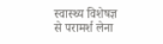स्वास्थ्य विशेषज्ञ से परामर्श लेना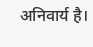अनिवार्य है।